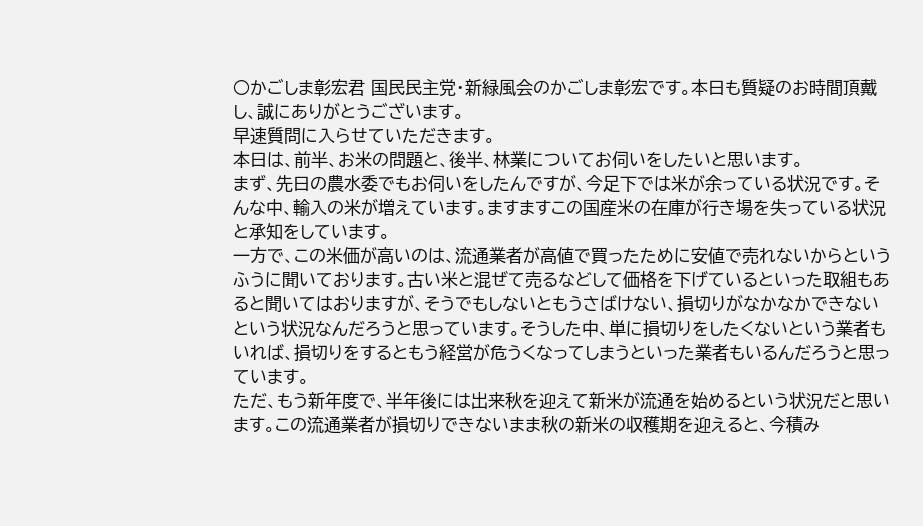○かごしま彰宏君 国民民主党・新緑風会のかごしま彰宏です。本日も質疑のお時間頂戴し、誠にありがとうございます。
早速質問に入らせていただきます。
本日は、前半、お米の問題と、後半、林業についてお伺いをしたいと思います。
まず、先日の農水委でもお伺いをしたんですが、今足下では米が余っている状況です。そんな中、輸入の米が増えています。ますますこの国産米の在庫が行き場を失っている状況と承知をしています。
一方で、この米価が高いのは、流通業者が高値で買ったために安値で売れないからというふうに聞いております。古い米と混ぜて売るなどして価格を下げているといった取組もあると聞いてはおりますが、そうでもしないともうさばけない、損切りがなかなかできないという状況なんだろうと思っています。そうした中、単に損切りをしたくないという業者もいれば、損切りをするともう経営が危うくなってしまうといった業者もいるんだろうと思っています。
ただ、もう新年度で、半年後には出来秋を迎えて新米が流通を始めるという状況だと思います。この流通業者が損切りできないまま秋の新米の収穫期を迎えると、今積み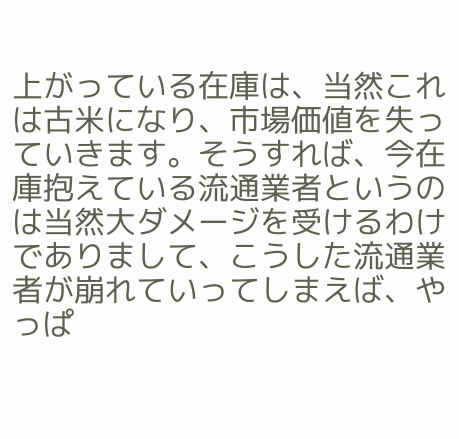上がっている在庫は、当然これは古米になり、市場価値を失っていきます。そうすれば、今在庫抱えている流通業者というのは当然大ダメージを受けるわけでありまして、こうした流通業者が崩れていってしまえば、やっぱ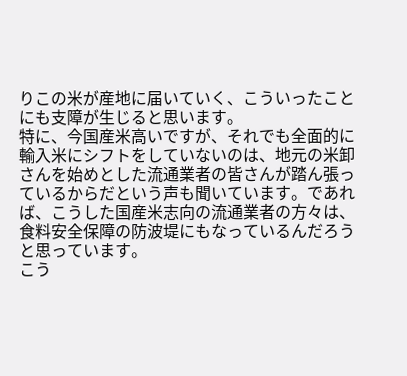りこの米が産地に届いていく、こういったことにも支障が生じると思います。
特に、今国産米高いですが、それでも全面的に輸入米にシフトをしていないのは、地元の米卸さんを始めとした流通業者の皆さんが踏ん張っているからだという声も聞いています。であれば、こうした国産米志向の流通業者の方々は、食料安全保障の防波堤にもなっているんだろうと思っています。
こう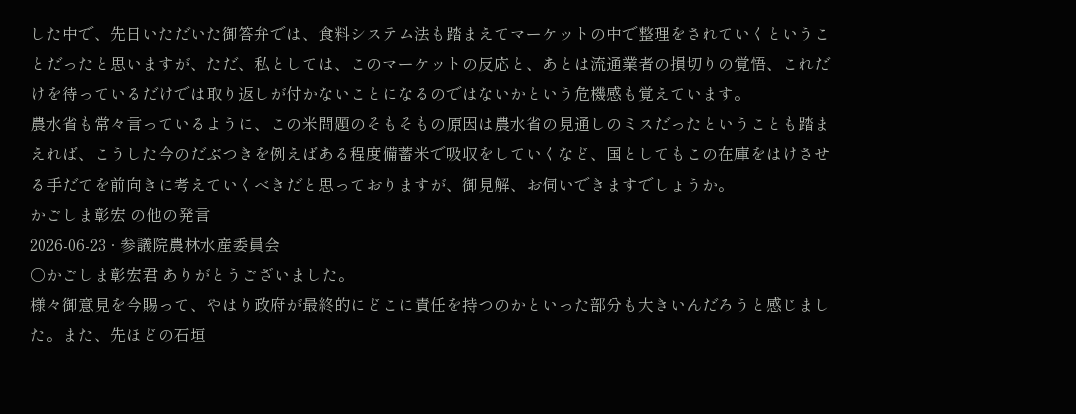した中で、先日いただいた御答弁では、食料システム法も踏まえてマーケットの中で整理をされていくということだったと思いますが、ただ、私としては、このマーケットの反応と、あとは流通業者の損切りの覚悟、これだけを待っているだけでは取り返しが付かないことになるのではないかという危機感も覚えています。
農水省も常々言っているように、この米問題のそもそもの原因は農水省の見通しのミスだったということも踏まえれば、こうした今のだぶつきを例えばある程度備蓄米で吸収をしていくなど、国としてもこの在庫をはけさせる手だてを前向きに考えていくべきだと思っておりますが、御見解、お伺いできますでしょうか。
かごしま彰宏 の他の発言
2026-06-23 · 参議院農林水産委員会
○かごしま彰宏君 ありがとうございました。
様々御意見を今賜って、やはり政府が最終的にどこに責任を持つのかといった部分も大きいんだろうと感じました。また、先ほどの石垣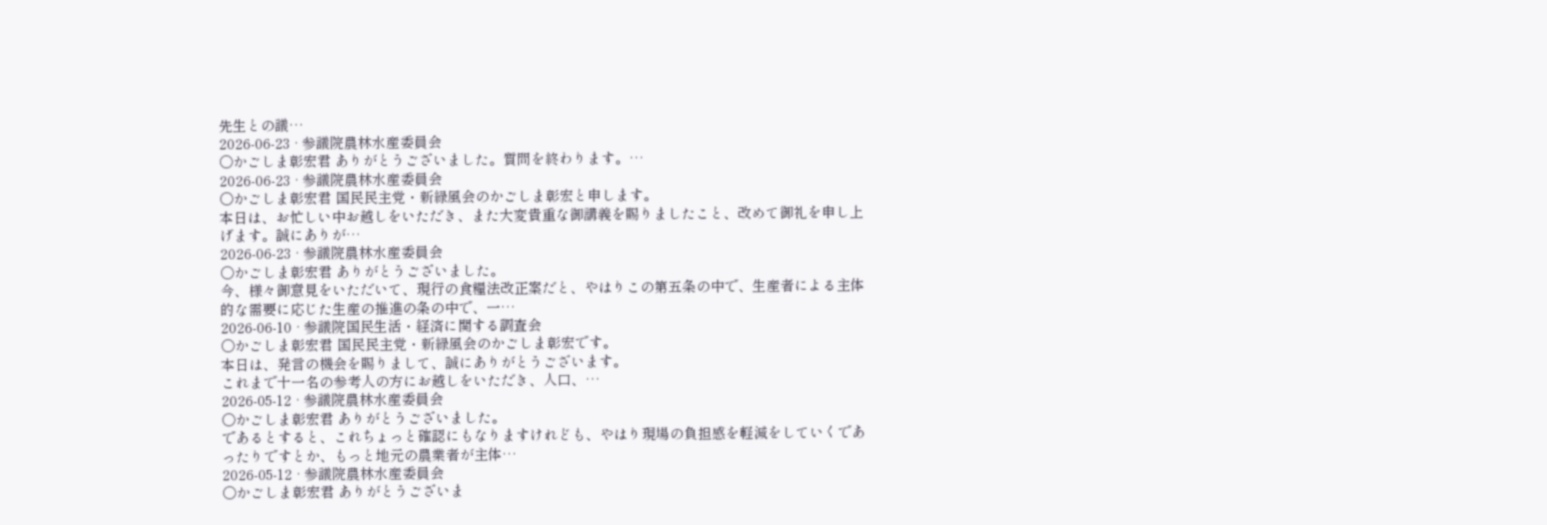先生との議…
2026-06-23 · 参議院農林水産委員会
○かごしま彰宏君 ありがとうございました。質問を終わります。…
2026-06-23 · 参議院農林水産委員会
○かごしま彰宏君 国民民主党・新緑風会のかごしま彰宏と申します。
本日は、お忙しい中お越しをいただき、また大変貴重な御講義を賜りましたこと、改めて御礼を申し上げます。誠にありが…
2026-06-23 · 参議院農林水産委員会
○かごしま彰宏君 ありがとうございました。
今、様々御意見をいただいて、現行の食糧法改正案だと、やはりこの第五条の中で、生産者による主体的な需要に応じた生産の推進の条の中で、一…
2026-06-10 · 参議院国民生活・経済に関する調査会
○かごしま彰宏君 国民民主党・新緑風会のかごしま彰宏です。
本日は、発言の機会を賜りまして、誠にありがとうございます。
これまで十一名の参考人の方にお越しをいただき、人口、…
2026-05-12 · 参議院農林水産委員会
○かごしま彰宏君 ありがとうございました。
であるとすると、これちょっと確認にもなりますけれども、やはり現場の負担感を軽減をしていくであったりですとか、もっと地元の農業者が主体…
2026-05-12 · 参議院農林水産委員会
○かごしま彰宏君 ありがとうございま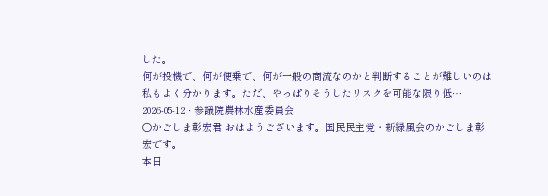した。
何が投機で、何が便乗で、何が一般の商流なのかと判断することが難しいのは私もよく分かります。ただ、やっぱりそうしたリスクを可能な限り低…
2026-05-12 · 参議院農林水産委員会
○かごしま彰宏君 おはようございます。国民民主党・新緑風会のかごしま彰宏です。
本日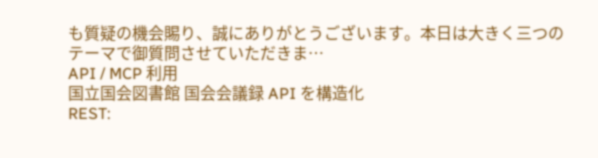も質疑の機会賜り、誠にありがとうございます。本日は大きく三つのテーマで御質問させていただきま…
API / MCP 利用
国立国会図書館 国会会議録 API を構造化
REST: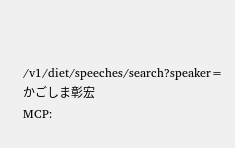/v1/diet/speeches/search?speaker=かごしま彰宏
MCP: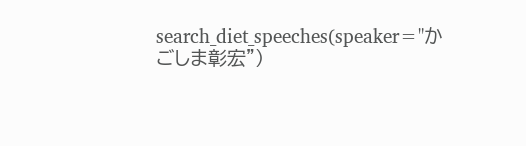search_diet_speeches(speaker="かごしま彰宏")